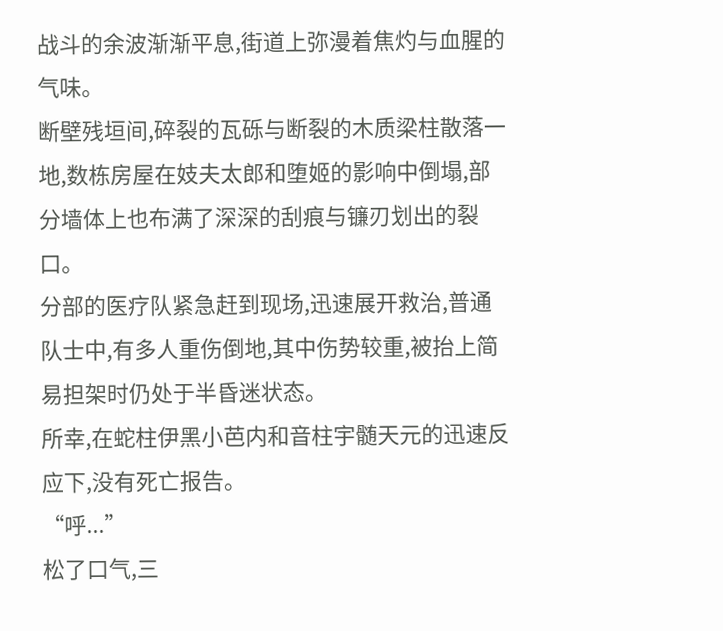战斗的余波渐渐平息,街道上弥漫着焦灼与血腥的气味。
断壁残垣间,碎裂的瓦砾与断裂的木质梁柱散落一地,数栋房屋在妓夫太郎和堕姬的影响中倒塌,部分墙体上也布满了深深的刮痕与镰刃划出的裂口。
分部的医疗队紧急赶到现场,迅速展开救治,普通队士中,有多人重伤倒地,其中伤势较重,被抬上简易担架时仍处于半昏迷状态。
所幸,在蛇柱伊黑小芭内和音柱宇髄天元的迅速反应下,没有死亡报告。
“呼...”
松了口气,三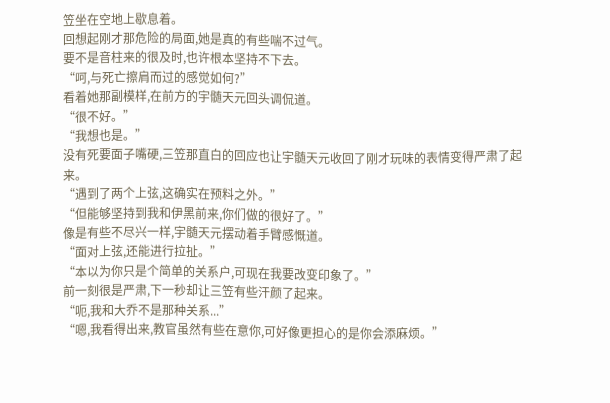笠坐在空地上歇息着。
回想起刚才那危险的局面,她是真的有些喘不过气。
要不是音柱来的很及时,也许根本坚持不下去。
“呵,与死亡擦肩而过的感觉如何?”
看着她那副模样,在前方的宇髄天元回头调侃道。
“很不好。”
“我想也是。”
没有死要面子嘴硬,三笠那直白的回应也让宇髄天元收回了刚才玩味的表情变得严肃了起来。
“遇到了两个上弦,这确实在预料之外。”
“但能够坚持到我和伊黑前来,你们做的很好了。”
像是有些不尽兴一样,宇髄天元摆动着手臂感慨道。
“面对上弦,还能进行拉扯。”
“本以为你只是个简单的关系户,可现在我要改变印象了。”
前一刻很是严肃,下一秒却让三笠有些汗颜了起来。
“呃,我和大乔不是那种关系...”
“嗯,我看得出来,教官虽然有些在意你,可好像更担心的是你会添麻烦。”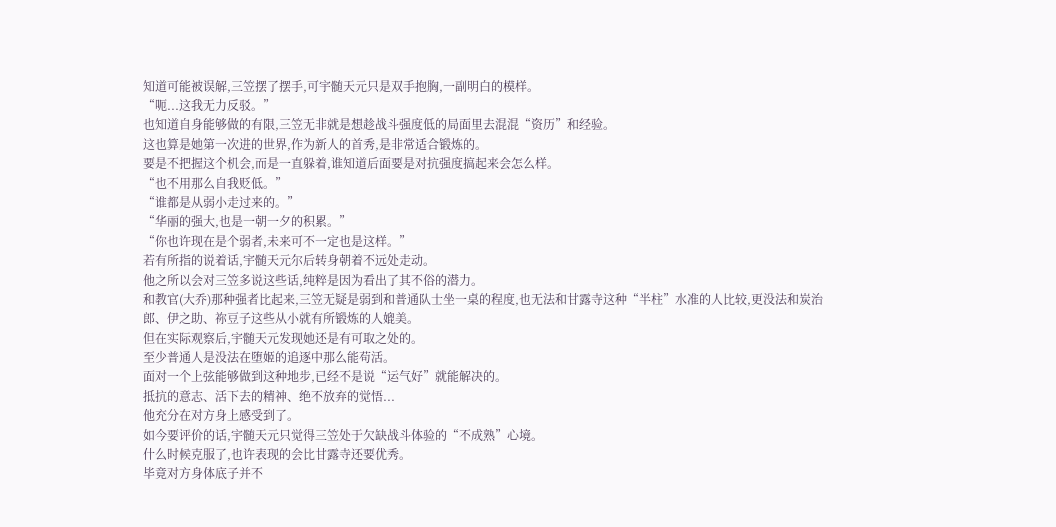知道可能被误解,三笠摆了摆手,可宇髄天元只是双手抱胸,一副明白的模样。
“呃...这我无力反驳。”
也知道自身能够做的有限,三笠无非就是想趁战斗强度低的局面里去混混“资历”和经验。
这也算是她第一次进的世界,作为新人的首秀,是非常适合锻炼的。
要是不把握这个机会,而是一直躲着,谁知道后面要是对抗强度搞起来会怎么样。
“也不用那么自我贬低。”
“谁都是从弱小走过来的。”
“华丽的强大,也是一朝一夕的积累。”
“你也许现在是个弱者,未来可不一定也是这样。”
若有所指的说着话,宇髄天元尔后转身朝着不远处走动。
他之所以会对三笠多说这些话,纯粹是因为看出了其不俗的潜力。
和教官(大乔)那种强者比起来,三笠无疑是弱到和普通队士坐一桌的程度,也无法和甘露寺这种“半柱”水准的人比较,更没法和炭治郎、伊之助、祢豆子这些从小就有所锻炼的人媲美。
但在实际观察后,宇髄天元发现她还是有可取之处的。
至少普通人是没法在堕姬的追逐中那么能苟活。
面对一个上弦能够做到这种地步,已经不是说“运气好”就能解决的。
抵抗的意志、活下去的精神、绝不放弃的觉悟...
他充分在对方身上感受到了。
如今要评价的话,宇髄天元只觉得三笠处于欠缺战斗体验的“不成熟”心境。
什么时候克服了,也许表现的会比甘露寺还要优秀。
毕竟对方身体底子并不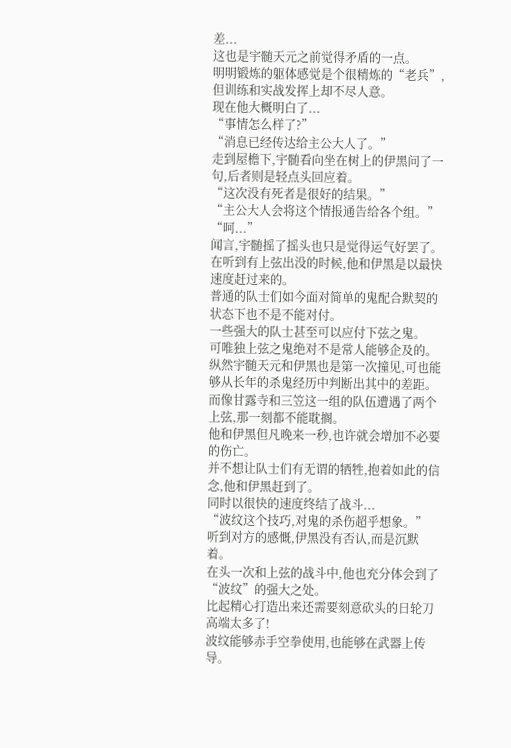差...
这也是宇髄天元之前觉得矛盾的一点。
明明锻炼的躯体感觉是个很精炼的“老兵”,但训练和实战发挥上却不尽人意。
现在他大概明白了...
“事情怎么样了?”
“消息已经传达给主公大人了。”
走到屋檐下,宇髄看向坐在树上的伊黑问了一句,后者则是轻点头回应着。
“这次没有死者是很好的结果。”
“主公大人会将这个情报通告给各个组。”
“呵...”
闻言,宇髄摇了摇头也只是觉得运气好罢了。
在听到有上弦出没的时候,他和伊黑是以最快速度赶过来的。
普通的队士们如今面对简单的鬼配合默契的状态下也不是不能对付。
一些强大的队士甚至可以应付下弦之鬼。
可唯独上弦之鬼绝对不是常人能够企及的。
纵然宇髄天元和伊黑也是第一次撞见,可也能够从长年的杀鬼经历中判断出其中的差距。
而像甘露寺和三笠这一组的队伍遭遇了两个上弦,那一刻都不能耽搁。
他和伊黑但凡晚来一秒,也许就会增加不必要的伤亡。
并不想让队士们有无谓的牺牲,抱着如此的信念,他和伊黑赶到了。
同时以很快的速度终结了战斗...
“波纹这个技巧,对鬼的杀伤超乎想象。”
听到对方的感慨,伊黑没有否认,而是沉默着。
在头一次和上弦的战斗中,他也充分体会到了“波纹”的强大之处。
比起精心打造出来还需要刻意砍头的日轮刀高端太多了!
波纹能够赤手空拳使用,也能够在武器上传导。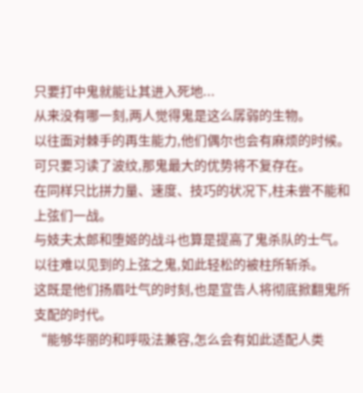只要打中鬼就能让其进入死地...
从来没有哪一刻,两人觉得鬼是这么孱弱的生物。
以往面对棘手的再生能力,他们偶尔也会有麻烦的时候。
可只要习读了波纹,那鬼最大的优势将不复存在。
在同样只比拼力量、速度、技巧的状况下,柱未尝不能和上弦们一战。
与妓夫太郎和堕姬的战斗也算是提高了鬼杀队的士气。
以往难以见到的上弦之鬼,如此轻松的被柱所斩杀。
这既是他们扬眉吐气的时刻,也是宣告人将彻底掀翻鬼所支配的时代。
“能够华丽的和呼吸法兼容,怎么会有如此适配人类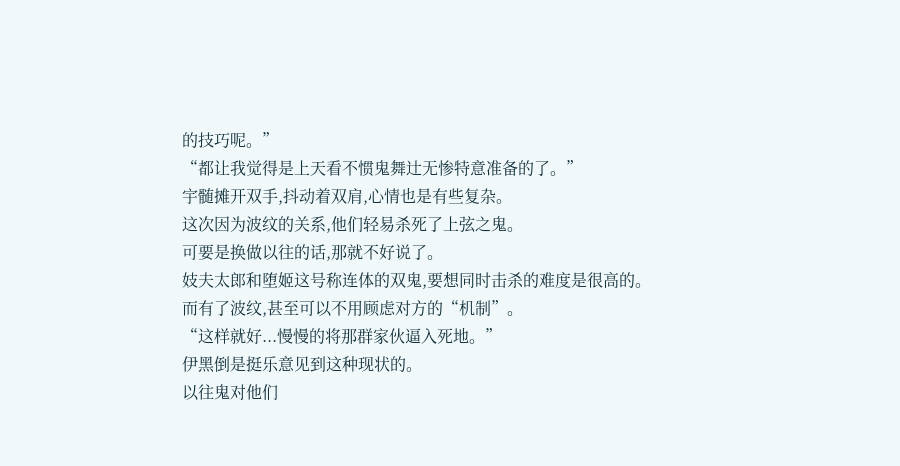的技巧呢。”
“都让我觉得是上天看不惯鬼舞辻无惨特意准备的了。”
宇髄摊开双手,抖动着双肩,心情也是有些复杂。
这次因为波纹的关系,他们轻易杀死了上弦之鬼。
可要是换做以往的话,那就不好说了。
妓夫太郎和堕姬这号称连体的双鬼,要想同时击杀的难度是很高的。
而有了波纹,甚至可以不用顾虑对方的“机制”。
“这样就好...慢慢的将那群家伙逼入死地。”
伊黑倒是挺乐意见到这种现状的。
以往鬼对他们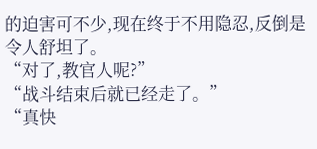的迫害可不少,现在终于不用隐忍,反倒是令人舒坦了。
“对了,教官人呢?”
“战斗结束后就已经走了。”
“真快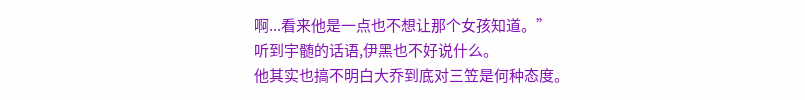啊...看来他是一点也不想让那个女孩知道。”
听到宇髄的话语,伊黑也不好说什么。
他其实也搞不明白大乔到底对三笠是何种态度。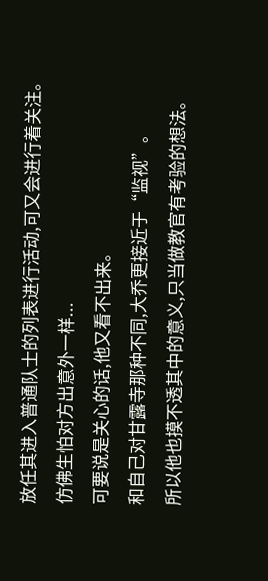放任其进入普通队士的列表进行活动,可又会进行着关注。
仿佛生怕对方出意外一样...
可要说是关心的话,他又看不出来。
和自己对甘露寺那种不同,大乔更接近于“监视”。
所以他也摸不透其中的意义,只当做教官有考验的想法。